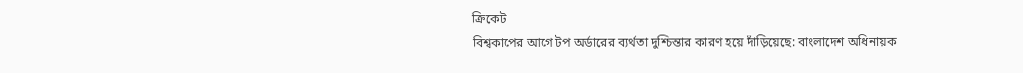ক্রিকেট
বিশ্বকাপের আগে টপ অর্ডারের ব্যর্থতা দুশ্চিন্তার কারণ হয়ে দাঁড়িয়েছে: বাংলাদেশ অধিনায়ক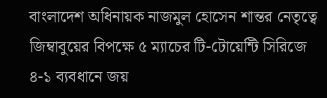বাংলাদেশ অধিনায়ক নাজমুল হোসেন শান্তর নেতৃত্বে জিম্বাবুয়ের বিপক্ষে ৫ ম্যাচের টি-টোয়েন্টি সিরিজে ৪-১ ব্যবধানে জয়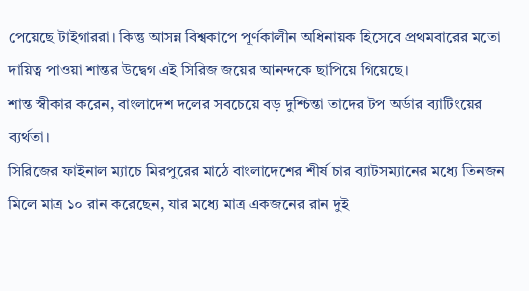পেয়েছে টাইগাররা। কিন্তু আসন্ন বিশ্বকাপে পূর্ণকালীন অধিনায়ক হিসেবে প্রথমবারের মতো দায়িত্ব পাওয়া শান্তর উদ্বেগ এই সিরিজ জয়ের আনন্দকে ছাপিয়ে গিয়েছে।
শান্ত স্বীকার করেন, বাংলাদেশ দলের সবচেয়ে বড় দুশ্চিন্তা তাদের টপ অর্ডার ব্যাটিংয়ের ব্যর্থতা।
সিরিজের ফাইনাল ম্যাচে মিরপুরের মাঠে বাংলাদেশের শীর্ষ চার ব্যাটসম্যানের মধ্যে তিনজন মিলে মাত্র ১০ রান করেছেন, যার মধ্যে মাত্র একজনের রান দুই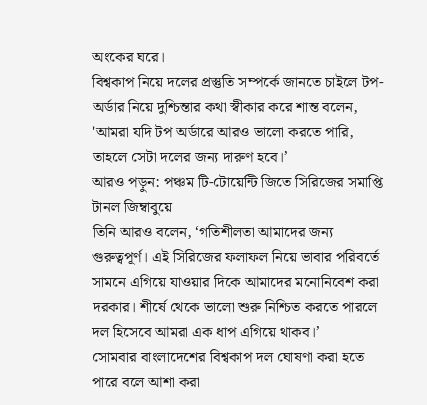অংকের ঘরে।
বিশ্বকাপ নিয়ে দলের প্রস্তুতি সম্পর্কে জানতে চাইলে টপ-অর্ডার নিয়ে দুশ্চিন্তার কথা স্বীকার করে শান্ত বলেন, 'আমরা যদি টপ অর্ডারে আরও ভালো করতে পারি, তাহলে সেটা দলের জন্য দারুণ হবে।’
আরও পড়ুন: পঞ্চম টি-টোয়েন্টি জিতে সিরিজের সমাপ্তি টানল জিম্বাবুয়ে
তিনি আরও বলেন, ‘গতিশীলতা আমাদের জন্য গুরুত্বপূর্ণ। এই সিরিজের ফলাফল নিয়ে ভাবার পরিবর্তে সামনে এগিয়ে যাওয়ার দিকে আমাদের মনোনিবেশ করা দরকার। শীর্ষে থেকে ভালো শুরু নিশ্চিত করতে পারলে দল হিসেবে আমরা এক ধাপ এগিয়ে থাকব।’
সোমবার বাংলাদেশের বিশ্বকাপ দল ঘোষণা করা হতে পারে বলে আশা করা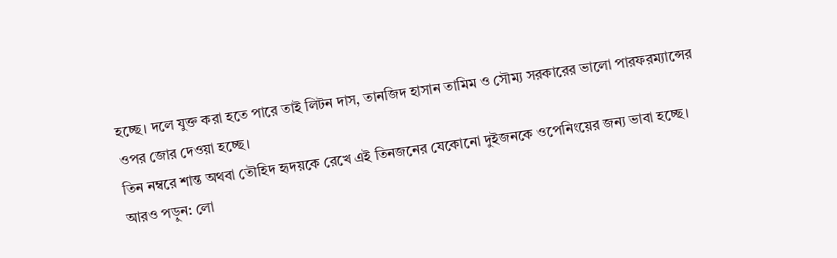হচ্ছে। দলে যুক্ত করা হতে পারে তাই লিটন দাস, তানজিদ হাসান তামিম ও সৌম্য সরকারের ভালো পারফরম্যান্সের ওপর জোর দেওয়া হচ্ছে।
তিন নম্বরে শান্ত অথবা তৌহিদ হৃদয়কে রেখে এই তিনজনের যেকোনো দুইজনকে ওপেনিংয়ের জন্য ভাবা হচ্ছে।
আরও পড়ুন: লো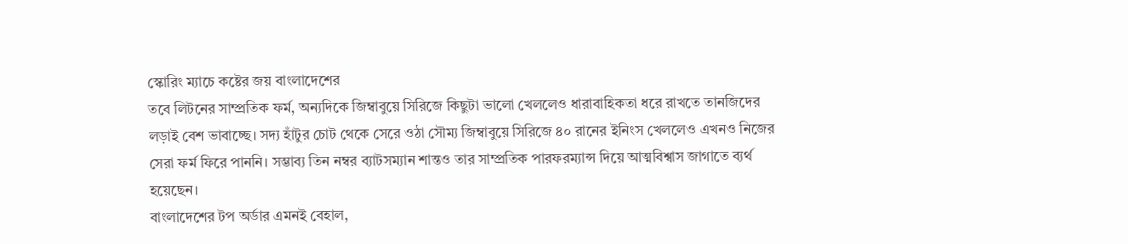স্কোরিং ম্যাচে কষ্টের জয় বাংলাদেশের
তবে লিটনের সাম্প্রতিক ফর্ম, অন্যদিকে জিম্বাবুয়ে সিরিজে কিছুটা ভালো খেললেও ধারাবাহিকতা ধরে রাখতে তানজিদের লড়াই বেশ ভাবাচ্ছে। সদ্য হাঁটুর চোট থেকে সেরে ওঠা সৌম্য জিম্বাবুয়ে সিরিজে ৪০ রানের ইনিংস খেললেও এখনও নিজের সেরা ফর্ম ফিরে পাননি। সম্ভাব্য তিন নম্বর ব্যাটসম্যান শান্তও তার সাম্প্রতিক পারফরম্যান্স দিয়ে আত্মবিশ্বাস জাগাতে ব্যর্থ হয়েছেন।
বাংলাদেশের টপ অর্ডার এমনই বেহাল,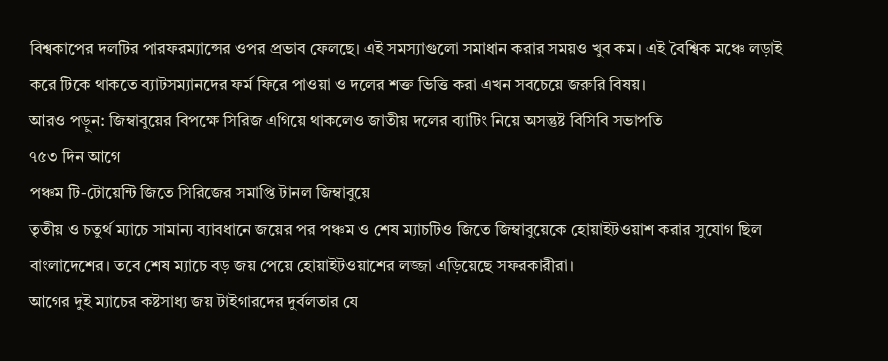বিশ্বকাপের দলটির পারফরম্যান্সের ওপর প্রভাব ফেলছে। এই সমস্যাগুলো সমাধান করার সময়ও খুব কম। এই বৈশ্বিক মঞ্চে লড়াই করে টিকে থাকতে ব্যাটসম্যানদের ফর্ম ফিরে পাওয়া ও দলের শক্ত ভিত্তি করা এখন সবচেয়ে জরুরি বিষয়।
আরও পড়ুন: জিম্বাবুয়ের বিপক্ষে সিরিজ এগিয়ে থাকলেও জাতীয় দলের ব্যাটিং নিয়ে অসন্তুষ্ট বিসিবি সভাপতি
৭৫৩ দিন আগে
পঞ্চম টি-টোয়েন্টি জিতে সিরিজের সমাপ্তি টানল জিম্বাবুয়ে
তৃতীয় ও চতুর্থ ম্যাচে সামান্য ব্যাবধানে জয়ের পর পঞ্চম ও শেষ ম্যাচটিও জিতে জিম্বাবুয়েকে হোয়াইটওয়াশ করার সুযোগ ছিল বাংলাদেশের। তবে শেষ ম্যাচে বড় জয় পেয়ে হোয়াইটওয়াশের লজ্জা এড়িয়েছে সফরকারীরা।
আগের দুই ম্যাচের কষ্টসাধ্য জয় টাইগারদের দুর্বলতার যে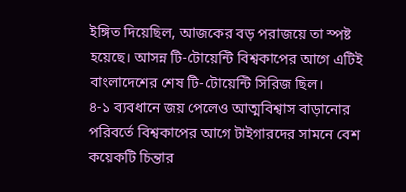ইঙ্গিত দিয়েছিল, আজকের বড় পরাজয়ে তা স্পষ্ট হয়েছে। আসন্ন টি-টোয়েন্টি বিশ্বকাপের আগে এটিই বাংলাদেশের শেষ টি-টোয়েন্টি সিরিজ ছিল।
৪-১ ব্যবধানে জয় পেলেও আত্মবিশ্বাস বাড়ানোর পরিবর্তে বিশ্বকাপের আগে টাইগারদের সামনে বেশ কয়েকটি চিন্তার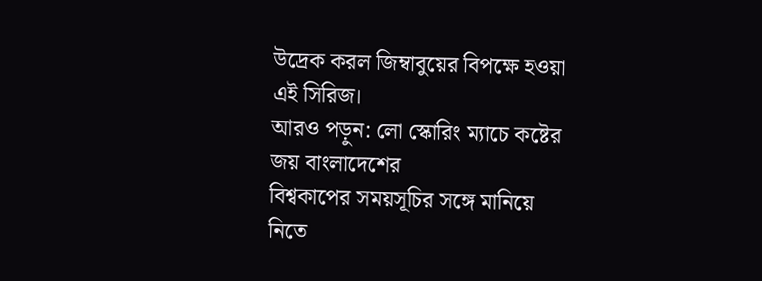উদ্রেক করল জিম্বাবুয়ের বিপক্ষে হওয়া এই সিরিজ।
আরও পড়ুন: লো স্কোরিং ম্যাচে কষ্টের জয় বাংলাদেশের
বিশ্বকাপের সময়সূচির সঙ্গে মানিয়ে নিতে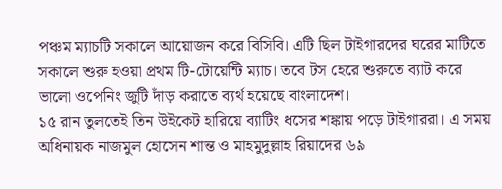পঞ্চম ম্যাচটি সকালে আয়োজন করে বিসিবি। এটি ছিল টাইগারদের ঘরের মাটিতে সকালে শুরু হওয়া প্রথম টি-টোয়েন্টি ম্যাচ। তবে টস হেরে শুরুতে ব্যাট করে ভালো ওপেনিং জুটি দাঁড় করাতে ব্যর্থ হয়েছে বাংলাদেশ।
১৫ রান তুলতেই তিন উইকেট হারিয়ে ব্যাটিং ধসের শঙ্কায় পড়ে টাইগাররা। এ সময় অধিনায়ক নাজমুল হোসেন শান্ত ও মাহমুদুল্লাহ রিয়াদের ৬৯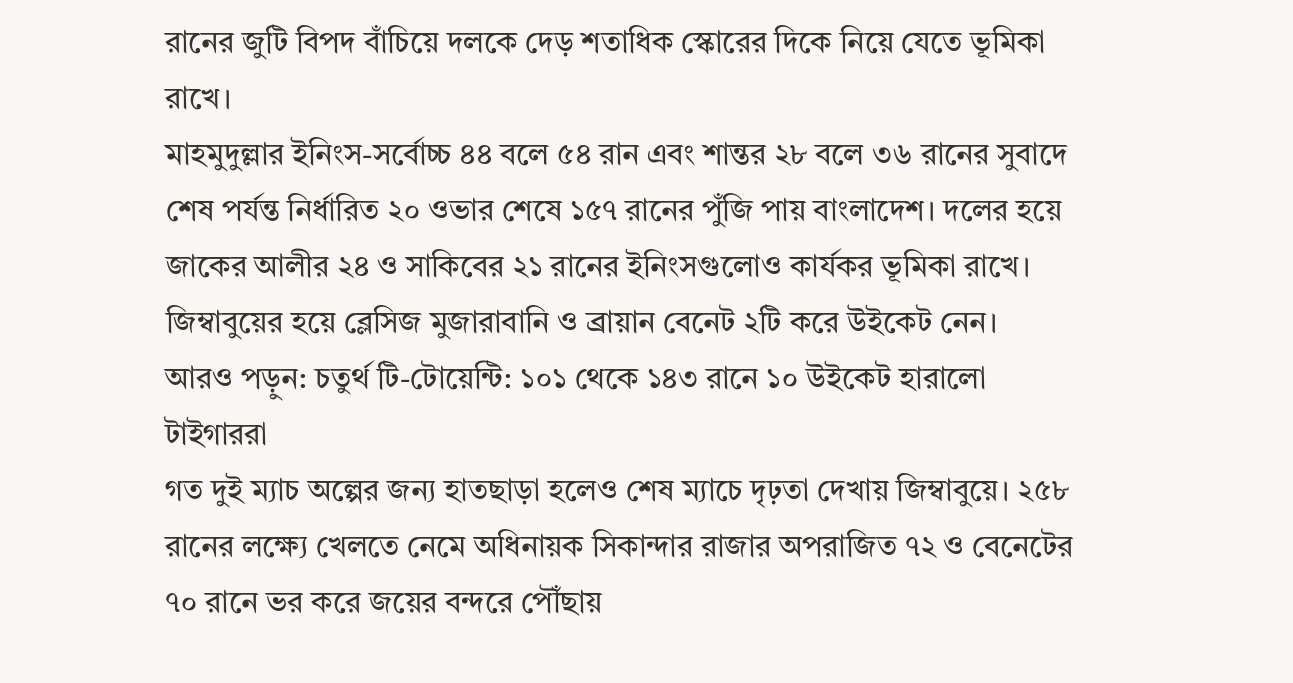রানের জুটি বিপদ বাঁচিয়ে দলকে দেড় শতাধিক স্কোরের দিকে নিয়ে যেতে ভূমিকা রাখে।
মাহমুদুল্লার ইনিংস-সর্বোচ্চ ৪৪ বলে ৫৪ রান এবং শান্তর ২৮ বলে ৩৬ রানের সুবাদে শেষ পর্যন্ত নির্ধারিত ২০ ওভার শেষে ১৫৭ রানের পুঁজি পায় বাংলাদেশ। দলের হয়ে জাকের আলীর ২৪ ও সাকিবের ২১ রানের ইনিংসগুলোও কার্যকর ভূমিকা রাখে।
জিম্বাবুয়ের হয়ে ব্লেসিজ মুজারাবানি ও ব্রায়ান বেনেট ২টি করে উইকেট নেন।
আরও পড়ুন: চতুর্থ টি-টোয়েন্টি: ১০১ থেকে ১৪৩ রানে ১০ উইকেট হারালো টাইগাররা
গত দুই ম্যাচ অল্পের জন্য হাতছাড়া হলেও শেষ ম্যাচে দৃঢ়তা দেখায় জিম্বাবুয়ে। ২৫৮ রানের লক্ষ্যে খেলতে নেমে অধিনায়ক সিকান্দার রাজার অপরাজিত ৭২ ও বেনেটের ৭০ রানে ভর করে জয়ের বন্দরে পৌঁছায়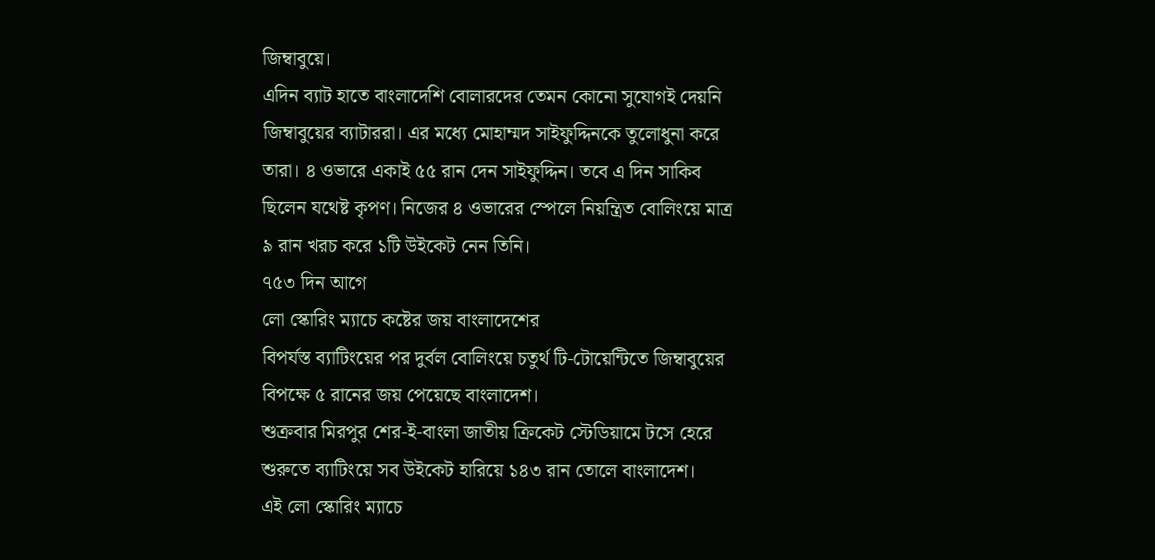জিম্বাবুয়ে।
এদিন ব্যাট হাতে বাংলাদেশি বোলারদের তেমন কোনো সুযোগই দেয়নি জিম্বাবুয়ের ব্যাটাররা। এর মধ্যে মোহাম্মদ সাইফুদ্দিনকে তুলোধুনা করে তারা। ৪ ওভারে একাই ৫৫ রান দেন সাইফুদ্দিন। তবে এ দিন সাকিব ছিলেন যথেষ্ট কৃপণ। নিজের ৪ ওভারের স্পেলে নিয়ন্ত্রিত বোলিংয়ে মাত্র ৯ রান খরচ করে ১টি উইকেট নেন তিনি।
৭৫৩ দিন আগে
লো স্কোরিং ম্যাচে কষ্টের জয় বাংলাদেশের
বিপর্যস্ত ব্যাটিংয়ের পর দুর্বল বোলিংয়ে চতুর্থ টি-টোয়েন্টিতে জিম্বাবুয়ের বিপক্ষে ৫ রানের জয় পেয়েছে বাংলাদেশ।
শুক্রবার মিরপুর শের-ই-বাংলা জাতীয় ক্রিকেট স্টেডিয়ামে টসে হেরে শুরুতে ব্যাটিংয়ে সব উইকেট হারিয়ে ১৪৩ রান তোলে বাংলাদেশ।
এই লো স্কোরিং ম্যাচে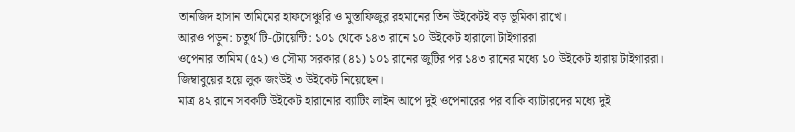তানজিদ হাসান তামিমের হাফসেঞ্চুরি ও মুস্তাফিজুর রহমানের তিন উইকেটই বড় ভূমিকা রাখে।
আরও পড়ুন: চতুর্থ টি-টোয়েন্টি: ১০১ থেকে ১৪৩ রানে ১০ উইকেট হারালো টাইগাররা
ওপেনার তামিম (৫২) ও সৌম্য সরকার (৪১) ১০১ রানের জুটির পর ১৪৩ রানের মধ্যে ১০ উইকেট হারায় টাইগাররা।
জিম্বাবুয়ের হয়ে লুক জংউই ৩ উইকেট নিয়েছেন।
মাত্র ৪২ রানে সবকটি উইকেট হারানোর ব্যাটিং লাইন আপে দুই ওপেনারের পর বাকি ব্যাটারদের মধ্যে দুই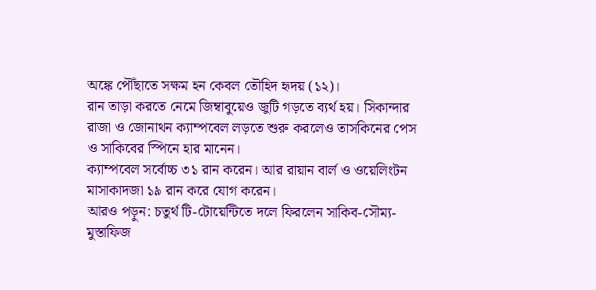অঙ্কে পৌঁছাতে সক্ষম হন কেবল তৌহিদ হৃদয় (১২)।
রান তাড়া করতে নেমে জিম্বাবুয়েও জুটি গড়তে ব্যর্থ হয়। সিকান্দার রাজা ও জোনাথন ক্যাম্পবেল লড়তে শুরু করলেও তাসকিনের পেস ও সাকিবের স্পিনে হার মানেন।
ক্যাম্পবেল সর্বোচ্চ ৩১ রান করেন। আর রায়ান বার্ল ও ওয়েলিংটন মাসাকাদজা ১৯ রান করে যোগ করেন।
আরও পড়ুন: চতুর্থ টি-টোয়েন্টিতে দলে ফিরলেন সাকিব-সৌম্য-মুস্তাফিজ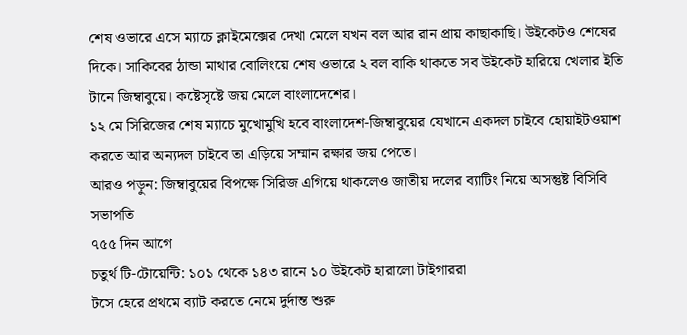শেষ ওভারে এসে ম্যাচে ক্লাইমেক্সের দেখা মেলে যখন বল আর রান প্রায় কাছাকাছি। উইকেটও শেষের দিকে। সাকিবের ঠান্ডা মাথার বোলিংয়ে শেষ ওভারে ২ বল বাকি থাকতে সব উইকেট হারিয়ে খেলার ইতি টানে জিম্বাবুয়ে। কষ্টেসৃষ্টে জয় মেলে বাংলাদেশের।
১২ মে সিরিজের শেষ ম্যাচে মুখোমুখি হবে বাংলাদেশ-জিম্বাবুয়ের যেখানে একদল চাইবে হোয়াইটওয়াশ করতে আর অন্যদল চাইবে তা এড়িয়ে সম্মান রক্ষার জয় পেতে।
আরও পড়ুন: জিম্বাবুয়ের বিপক্ষে সিরিজ এগিয়ে থাকলেও জাতীয় দলের ব্যাটিং নিয়ে অসন্তুষ্ট বিসিবি সভাপতি
৭৫৫ দিন আগে
চতুর্থ টি-টোয়েন্টি: ১০১ থেকে ১৪৩ রানে ১০ উইকেট হারালো টাইগাররা
টসে হেরে প্রথমে ব্যাট করতে নেমে দুর্দান্ত শুরু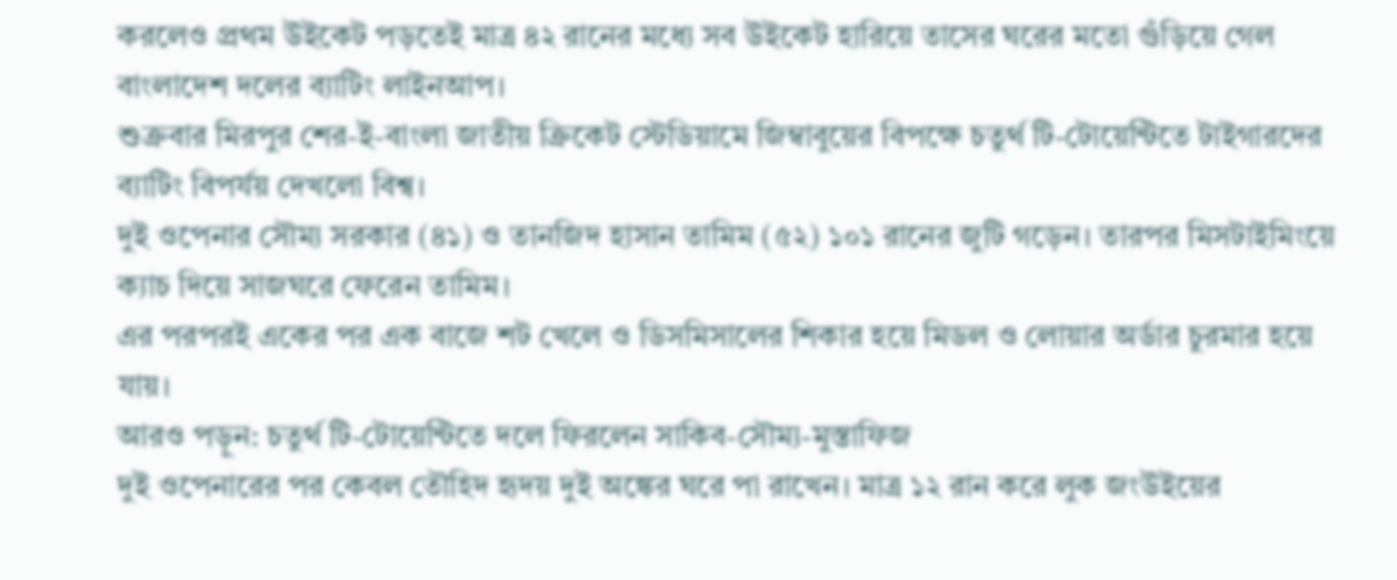করলেও প্রথম উইকেট পড়তেই মাত্র ৪২ রানের মধ্যে সব উইকেট হারিয়ে তাসের ঘরের মতো গুঁড়িয়ে গেল বাংলাদেশ দলের ব্যাটিং লাইনআপ।
শুক্রবার মিরপুর শের-ই-বাংলা জাতীয় ক্রিকেট স্টেডিয়ামে জিম্বাবুয়ের বিপক্ষে চতুর্থ টি-টোয়েন্টিতে টাইগারদের ব্যাটিং বিপর্যয় দেখলো বিশ্ব।
দুই ওপেনার সৌম্য সরকার (৪১) ও তানজিদ হাসান তামিম (৫২) ১০১ রানের জুটি গড়েন। তারপর মিসটাইমিংয়ে ক্যাচ দিয়ে সাজঘরে ফেরেন তামিম।
এর পরপরই একের পর এক বাজে শট খেলে ও ডিসমিসালের শিকার হয়ে মিডল ও লোয়ার অর্ডার চুরমার হয়ে যায়।
আরও পড়ুন: চতুর্থ টি-টোয়েন্টিতে দলে ফিরলেন সাকিব-সৌম্য-মুস্তাফিজ
দুই ওপেনারের পর কেবল তৌহিদ হৃদয় দুই অঙ্কের ঘরে পা রাখেন। মাত্র ১২ রান করে লুক জংউইয়ের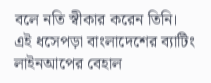বলে নতি স্বীকার করেন তিনি।
এই ধসেপড়া বাংলাদেশের ব্যাটিং লাইনআপের বেহাল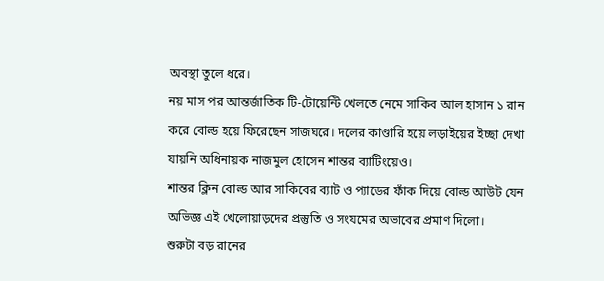অবস্থা তুলে ধরে।
নয় মাস পর আন্তর্জাতিক টি-টোয়েন্টি খেলতে নেমে সাকিব আল হাসান ১ রান করে বোল্ড হয়ে ফিরেছেন সাজঘরে। দলের কাণ্ডারি হয়ে লড়াইয়ের ইচ্ছা দেখা যায়নি অধিনায়ক নাজমুল হোসেন শান্তর ব্যাটিংয়েও।
শান্তর ক্লিন বোল্ড আর সাকিবের ব্যাট ও প্যাডের ফাঁক দিয়ে বোল্ড আউট যেন অভিজ্ঞ এই খেলোয়াড়দের প্রস্তুতি ও সংযমের অভাবের প্রমাণ দিলো।
শুরুটা বড় রানের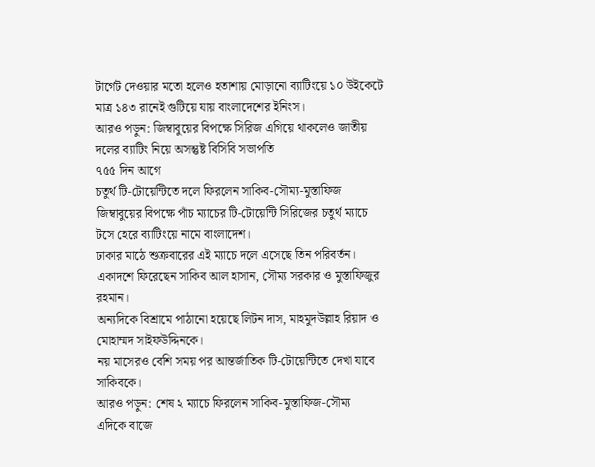টার্গেট দেওয়ার মতো হলেও হতাশায় মোড়ানো ব্যাটিংয়ে ১০ উইকেটে মাত্র ১৪৩ রানেই গুটিয়ে যায় বাংলাদেশের ইনিংস।
আরও পড়ুন: জিম্বাবুয়ের বিপক্ষে সিরিজ এগিয়ে থাকলেও জাতীয় দলের ব্যাটিং নিয়ে অসন্তুষ্ট বিসিবি সভাপতি
৭৫৫ দিন আগে
চতুর্থ টি-টোয়েন্টিতে দলে ফিরলেন সাকিব-সৌম্য-মুস্তাফিজ
জিম্বাবুয়ের বিপক্ষে পাঁচ ম্যাচের টি-টোয়েন্টি সিরিজের চতুর্থ ম্যাচে টসে হেরে ব্যাটিংয়ে নামে বাংলাদেশ।
ঢাকার মাঠে শুক্রবারের এই ম্যাচে দলে এসেছে তিন পরিবর্তন। একাদশে ফিরেছেন সাকিব আল হাসান, সৌম্য সরকার ও মুস্তাফিজুর রহমান।
অন্যদিকে বিশ্রামে পাঠানো হয়েছে লিটন দাস, মাহমুদউল্লাহ রিয়াদ ও মোহাম্মদ সাইফউদ্দিনকে।
নয় মাসেরও বেশি সময় পর আন্তর্জাতিক টি-টোয়েন্টিতে দেখা যাবে সাকিবকে।
আরও পড়ুন: শেষ ২ ম্যাচে ফিরলেন সাকিব-মুস্তাফিজ-সৌম্য
এদিকে বাজে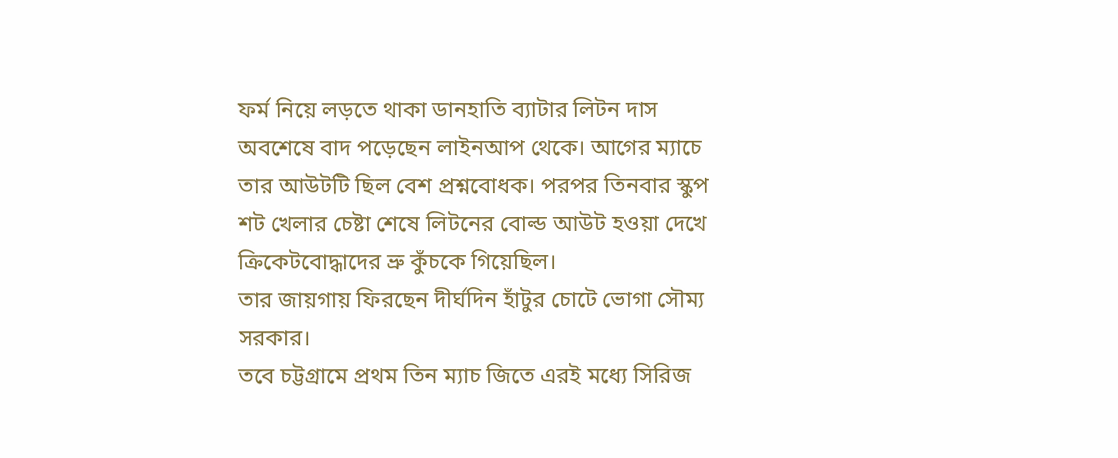ফর্ম নিয়ে লড়তে থাকা ডানহাতি ব্যাটার লিটন দাস অবশেষে বাদ পড়েছেন লাইনআপ থেকে। আগের ম্যাচে তার আউটটি ছিল বেশ প্রশ্নবোধক। পরপর তিনবার স্কুপ শট খেলার চেষ্টা শেষে লিটনের বোল্ড আউট হওয়া দেখে ক্রিকেটবোদ্ধাদের ভ্রু কুঁচকে গিয়েছিল।
তার জায়গায় ফিরছেন দীর্ঘদিন হাঁটুর চোটে ভোগা সৌম্য সরকার।
তবে চট্টগ্রামে প্রথম তিন ম্যাচ জিতে এরই মধ্যে সিরিজ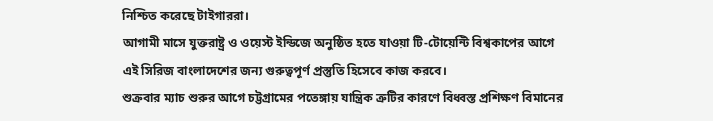নিশ্চিত করেছে টাইগাররা।
আগামী মাসে যুক্তরাষ্ট্র ও ওয়েস্ট ইন্ডিজে অনুষ্ঠিত হতে যাওয়া টি-টোয়েন্টি বিশ্বকাপের আগে এই সিরিজ বাংলাদেশের জন্য গুরুত্বপূর্ণ প্রস্তুতি হিসেবে কাজ করবে।
শুক্রবার ম্যাচ শুরুর আগে চট্টগ্রামের পতেঙ্গায় যান্ত্রিক ত্রুটির কারণে বিধ্বস্ত প্রশিক্ষণ বিমানের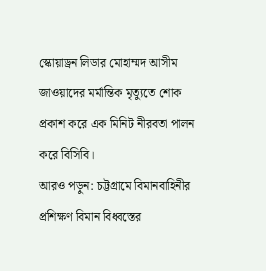স্কোয়াড্রন লিডার মোহাম্মদ আসীম জাওয়াদের মর্মান্তিক মৃত্যুতে শোক প্রকাশ করে এক মিনিট নীরবতা পালন করে বিসিবি।
আরও পড়ুন: চট্টগ্রামে বিমানবাহিনীর প্রশিক্ষণ বিমান বিধ্বস্তের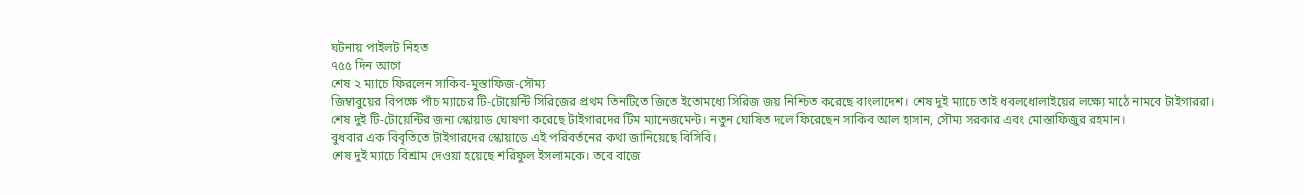ঘটনায় পাইলট নিহত
৭৫৫ দিন আগে
শেষ ২ ম্যাচে ফিরলেন সাকিব-মুস্তাফিজ-সৌম্য
জিম্বাবুয়ের বিপক্ষে পাঁচ ম্যাচের টি-টোয়েন্টি সিরিজের প্রথম তিনটিতে জিতে ইতোমধ্যে সিরিজ জয় নিশ্চিত করেছে বাংলাদেশ। শেষ দুই ম্যাচে তাই ধবলধোলাইয়ের লক্ষ্যে মাঠে নামবে টাইগাররা।
শেষ দুই টি-টোয়েন্টির জন্য স্কোয়াড ঘোষণা করেছে টাইগারদের টিম ম্যানেজমেন্ট। নতুন ঘোষিত দলে ফিরেছেন সাকিব আল হাসান, সৌম্য সরকার এবং মোস্তাফিজুর রহমান।
বুধবার এক বিবৃতিতে টাইগারদের স্কোয়াডে এই পরিবর্তনের কথা জানিয়েছে বিসিবি।
শেষ দুই ম্যাচে বিশ্রাম দেওয়া হয়েছে শরিফুল ইসলামকে। তবে বাজে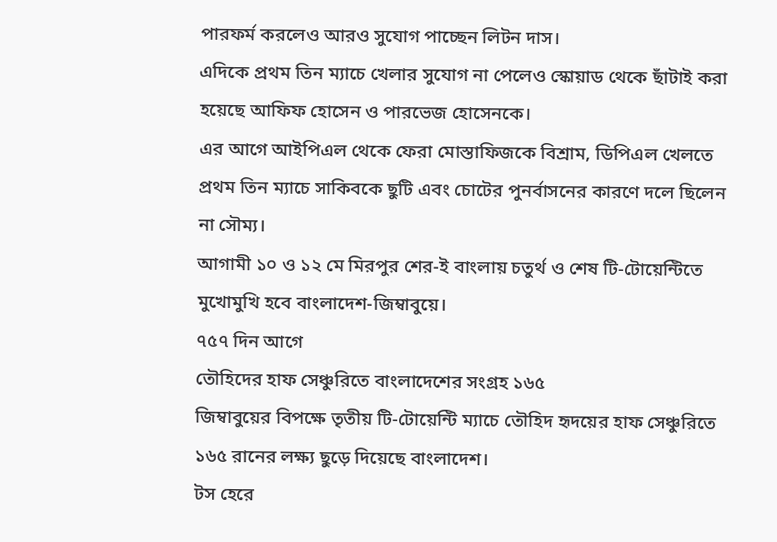পারফর্ম করলেও আরও সুযোগ পাচ্ছেন লিটন দাস।
এদিকে প্রথম তিন ম্যাচে খেলার সুযোগ না পেলেও স্কোয়াড থেকে ছাঁটাই করা হয়েছে আফিফ হোসেন ও পারভেজ হোসেনকে।
এর আগে আইপিএল থেকে ফেরা মোস্তাফিজকে বিশ্রাম, ডিপিএল খেলতে প্রথম তিন ম্যাচে সাকিবকে ছুটি এবং চোটের পুনর্বাসনের কারণে দলে ছিলেন না সৌম্য।
আগামী ১০ ও ১২ মে মিরপুর শের-ই বাংলায় চতুর্থ ও শেষ টি-টোয়েন্টিতে মুখোমুখি হবে বাংলাদেশ-জিম্বাবুয়ে।
৭৫৭ দিন আগে
তৌহিদের হাফ সেঞ্চুরিতে বাংলাদেশের সংগ্রহ ১৬৫
জিম্বাবুয়ের বিপক্ষে তৃতীয় টি-টোয়েন্টি ম্যাচে তৌহিদ হৃদয়ের হাফ সেঞ্চুরিতে ১৬৫ রানের লক্ষ্য ছুড়ে দিয়েছে বাংলাদেশ।
টস হেরে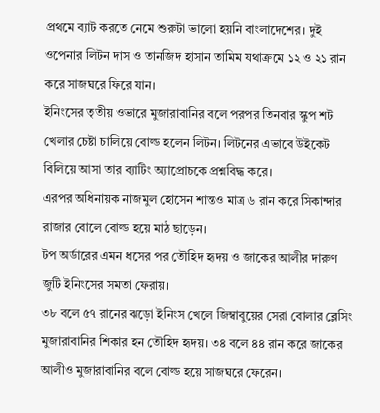প্রথমে ব্যাট করতে নেমে শুরুটা ভালো হয়নি বাংলাদেশের। দুই ওপেনার লিটন দাস ও তানজিদ হাসান তামিম যথাক্রমে ১২ ও ২১ রান করে সাজঘরে ফিরে যান।
ইনিংসের তৃতীয় ওভারে মুজারাবানির বলে পরপর তিনবার স্কুপ শট খেলার চেষ্টা চালিয়ে বোল্ড হলেন লিটন। লিটনের এভাবে উইকেট বিলিয়ে আসা তার ব্যাটিং অ্যাপ্রোচকে প্রশ্নবিদ্ধ করে।
এরপর অধিনায়ক নাজমুল হোসেন শান্তও মাত্র ৬ রান করে সিকান্দার রাজার বোলে বোল্ড হয়ে মাঠ ছাড়েন।
টপ অর্ডারের এমন ধসের পর তৌহিদ হৃদয় ও জাকের আলীর দারুণ জুটি ইনিংসের সমতা ফেরায়।
৩৮ বলে ৫৭ রানের ঝড়ো ইনিংস খেলে জিম্বাবুয়ের সেরা বোলার ব্লেসিং মুজারাবানির শিকার হন তৌহিদ হৃদয়। ৩৪ বলে ৪৪ রান করে জাকের আলীও মুজারাবানির বলে বোল্ড হয়ে সাজঘরে ফেরেন।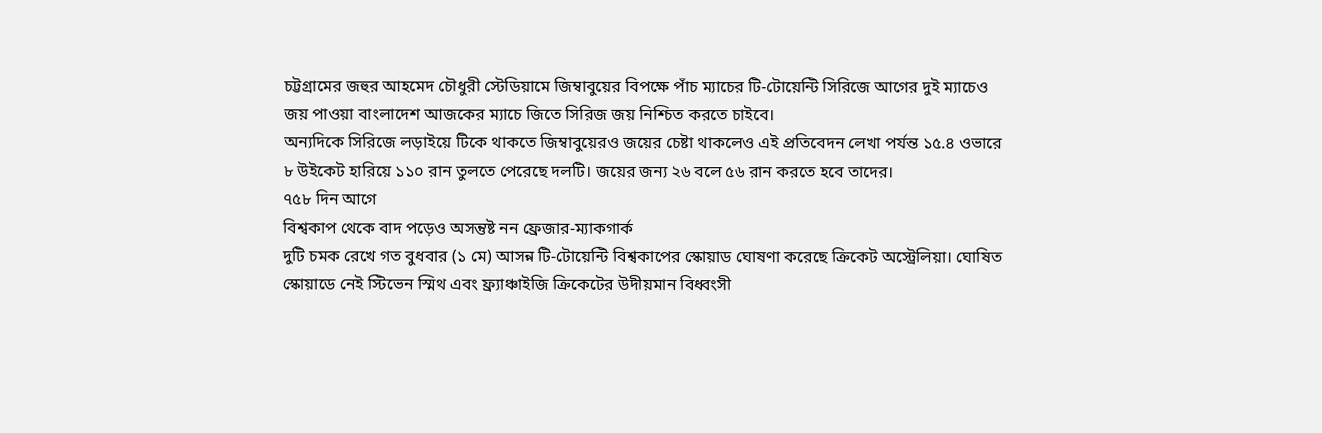চট্টগ্রামের জহুর আহমেদ চৌধুরী স্টেডিয়ামে জিম্বাবুয়ের বিপক্ষে পাঁচ ম্যাচের টি-টোয়েন্টি সিরিজে আগের দুই ম্যাচেও জয় পাওয়া বাংলাদেশ আজকের ম্যাচে জিতে সিরিজ জয় নিশ্চিত করতে চাইবে।
অন্যদিকে সিরিজে লড়াইয়ে টিকে থাকতে জিম্বাবুয়েরও জয়ের চেষ্টা থাকলেও এই প্রতিবেদন লেখা পর্যন্ত ১৫.৪ ওভারে ৮ উইকেট হারিয়ে ১১০ রান তুলতে পেরেছে দলটি। জয়ের জন্য ২৬ বলে ৫৬ রান করতে হবে তাদের।
৭৫৮ দিন আগে
বিশ্বকাপ থেকে বাদ পড়েও অসন্তুষ্ট নন ফ্রেজার-ম্যাকগার্ক
দুটি চমক রেখে গত বুধবার (১ মে) আসন্ন টি-টোয়েন্টি বিশ্বকাপের স্কোয়াড ঘোষণা করেছে ক্রিকেট অস্ট্রেলিয়া। ঘোষিত স্কোয়াডে নেই স্টিভেন স্মিথ এবং ফ্র্যাঞ্চাইজি ক্রিকেটের উদীয়মান বিধ্বংসী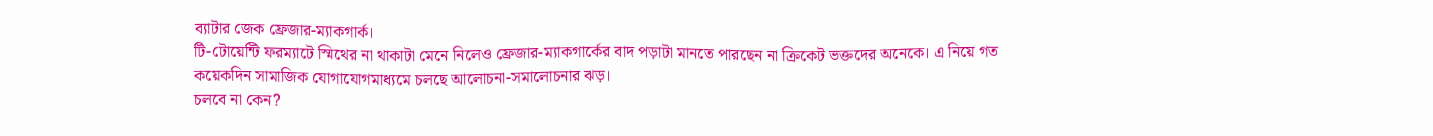ব্যাটার জেক ফ্রেজার-ম্যাকগার্ক।
টি-টোয়েন্টি ফরম্যাটে স্মিথের না থাকাটা মেনে নিলেও ফ্রেজার-ম্যাকগার্কের বাদ পড়াটা মানতে পারছেন না ক্রিকেট ভক্তদের অনেকে। এ নিয়ে গত কয়েকদিন সামাজিক যোগাযোগমাধ্যমে চলছে আলোচনা-সমালোচনার ঝড়।
চলবে না কেন?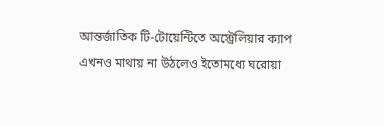আন্তর্জাতিক টি-টোয়েন্টিতে অস্ট্রেলিয়ার ক্যাপ এখনও মাথায় না উঠলেও ইতোমধ্যে ঘরোয়া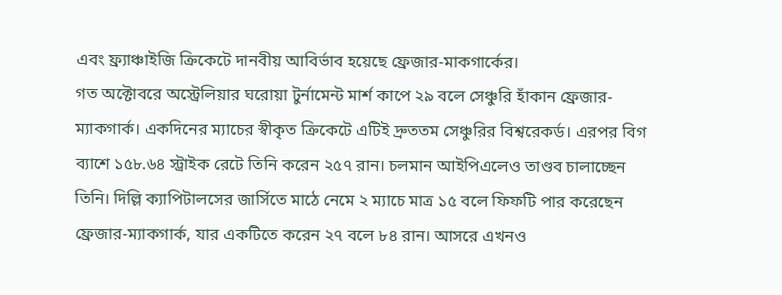এবং ফ্র্যাঞ্চাইজি ক্রিকেটে দানবীয় আবির্ভাব হয়েছে ফ্রেজার-মাকগার্কের।
গত অক্টোবরে অস্ট্রেলিয়ার ঘরোয়া টুর্নামেন্ট মার্শ কাপে ২৯ বলে সেঞ্চুরি হাঁকান ফ্রেজার-ম্যাকগার্ক। একদিনের ম্যাচের স্বীকৃত ক্রিকেটে এটিই দ্রুততম সেঞ্চুরির বিশ্বরেকর্ড। এরপর বিগ ব্যাশে ১৫৮.৬৪ স্ট্রাইক রেটে তিনি করেন ২৫৭ রান। চলমান আইপিএলেও তাণ্ডব চালাচ্ছেন তিনি। দিল্লি ক্যাপিটালসের জার্সিতে মাঠে নেমে ২ ম্যাচে মাত্র ১৫ বলে ফিফটি পার করেছেন ফ্রেজার-ম্যাকগার্ক, যার একটিতে করেন ২৭ বলে ৮৪ রান। আসরে এখনও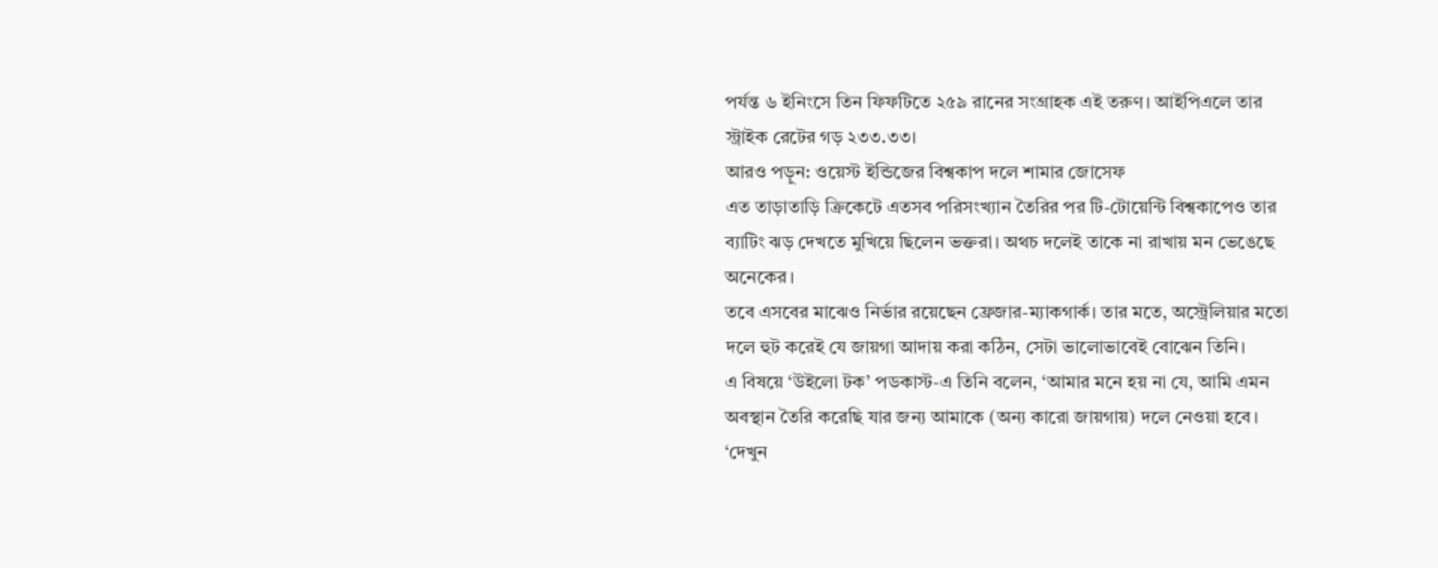পর্যন্ত ৬ ইনিংসে তিন ফিফটিতে ২৫৯ রানের সংগ্রাহক এই তরুণ। আইপিএলে তার স্ট্রাইক রেটের গড় ২৩৩.৩৩।
আরও পড়ুন: ওয়েস্ট ইন্ডিজের বিশ্বকাপ দলে শামার জোসেফ
এত তাড়াতাড়ি ক্রিকেটে এতসব পরিসংখ্যান তৈরির পর টি-টোয়েন্টি বিশ্বকাপেও তার ব্যাটিং ঝড় দেখতে মুখিয়ে ছিলেন ভক্তরা। অথচ দলেই তাকে না রাখায় মন ভেঙেছে অনেকের।
তবে এসবের মাঝেও নির্ভার রয়েছেন ফ্রেজার-ম্যাকগার্ক। তার মতে, অস্ট্রেলিয়ার মতো দলে হুট করেই যে জায়গা আদায় করা কঠিন, সেটা ভালোভাবেই বোঝেন তিনি।
এ বিষয়ে ‘উইলো টক’ পডকাস্ট-এ তিনি বলেন, ‘আমার মনে হয় না যে, আমি এমন অবস্থান তৈরি করেছি যার জন্য আমাকে (অন্য কারো জায়গায়) দলে নেওয়া হবে।
‘দেখুন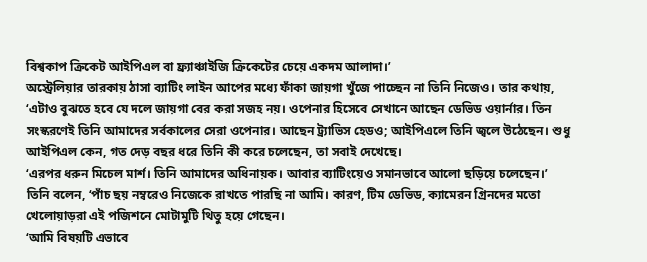বিশ্বকাপ ক্রিকেট আইপিএল বা ফ্র্যাঞ্চাইজি ক্রিকেটের চেয়ে একদম আলাদা।’
অস্ট্রেলিয়ার তারকায় ঠাসা ব্যাটিং লাইন আপের মধ্যে ফাঁকা জায়গা খুঁজে পাচ্ছেন না তিনি নিজেও। তার কথায়, ‘এটাও বুঝতে হবে যে দলে জায়গা বের করা সজহ নয়। ওপেনার হিসেবে সেখানে আছেন ডেভিড ওয়ার্নার। তিন সংস্করণেই তিনি আমাদের সর্বকালের সেরা ওপেনার। আছেন ট্র্যাভিস হেডও; আইপিএলে তিনি জ্বলে উঠেছেন। শুধু আইপিএল কেন, গত দেড় বছর ধরে তিনি কী করে চলেছেন, তা সবাই দেখেছে।
‘এরপর ধরুন মিচেল মার্শ। তিনি আমাদের অধিনায়ক। আবার ব্যাটিংয়েও সমানভাবে আলো ছড়িয়ে চলেছেন।’
তিনি বলেন, ‘পাঁচ ছয় নম্বরেও নিজেকে রাখতে পারছি না আমি। কারণ, টিম ডেভিড, ক্যামেরন গ্রিনদের মতো খেলোয়াড়রা এই পজিশনে মোটামুটি থিতু হয়ে গেছেন।
‘আমি বিষয়টি এভাবে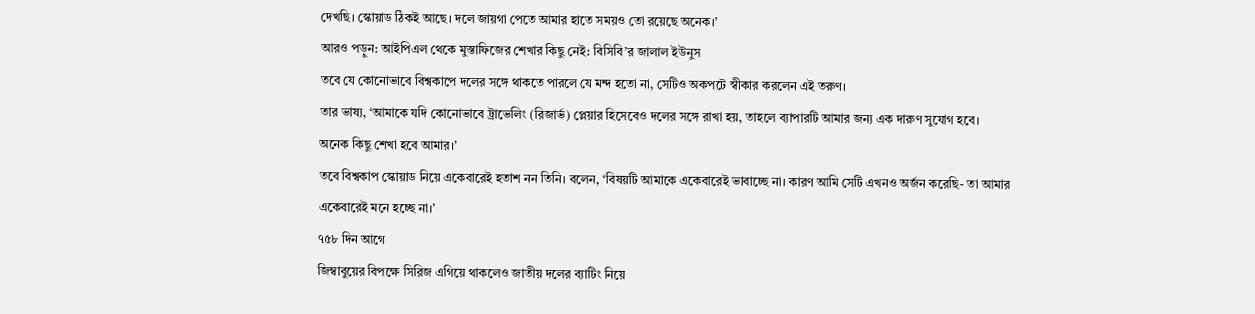দেখছি। স্কোয়াড ঠিকই আছে। দলে জায়গা পেতে আমার হাতে সময়ও তো রয়েছে অনেক।’
আরও পড়ুন: আইপিএল থেকে মুস্তাফিজের শেখার কিছু নেই: বিসিবি’র জালাল ইউনুস
তবে যে কোনোভাবে বিশ্বকাপে দলের সঙ্গে থাকতে পারলে যে মন্দ হতো না, সেটিও অকপটে স্বীকার করলেন এই তরুণ।
তার ভাষ্য, ‘আমাকে যদি কোনোভাবে ট্রাভেলিং (রিজার্ভ) প্লেয়ার হিসেবেও দলের সঙ্গে রাখা হয়, তাহলে ব্যাপারটি আমার জন্য এক দারুণ সুযোগ হবে। অনেক কিছু শেখা হবে আমার।’
তবে বিশ্বকাপ স্কোয়াড নিয়ে একেবারেই হতাশ নন তিনি। বলেন, ‘বিষয়টি আমাকে একেবারেই ভাবাচ্ছে না। কারণ আমি সেটি এখনও অর্জন করেছি- তা আমার একেবারেই মনে হচ্ছে না।’
৭৫৮ দিন আগে
জিম্বাবুয়ের বিপক্ষে সিরিজ এগিয়ে থাকলেও জাতীয় দলের ব্যাটিং নিয়ে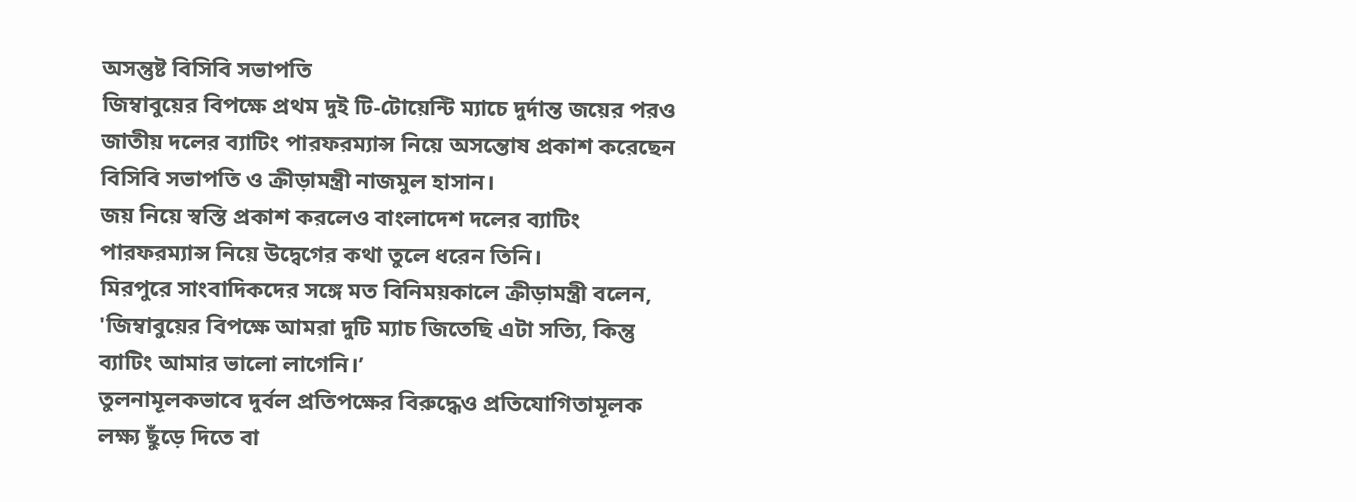অসন্তুষ্ট বিসিবি সভাপতি
জিম্বাবুয়ের বিপক্ষে প্রথম দুই টি-টোয়েন্টি ম্যাচে দুর্দান্ত জয়ের পরও জাতীয় দলের ব্যাটিং পারফরম্যান্স নিয়ে অসন্তোষ প্রকাশ করেছেন বিসিবি সভাপতি ও ক্রীড়ামন্ত্রী নাজমুল হাসান।
জয় নিয়ে স্বস্তি প্রকাশ করলেও বাংলাদেশ দলের ব্যাটিং পারফরম্যান্স নিয়ে উদ্বেগের কথা তুলে ধরেন তিনি।
মিরপুরে সাংবাদিকদের সঙ্গে মত বিনিময়কালে ক্রীড়ামন্ত্রী বলেন, 'জিম্বাবুয়ের বিপক্ষে আমরা দুটি ম্যাচ জিতেছি এটা সত্যি, কিন্তু ব্যাটিং আমার ভালো লাগেনি।’
তুলনামূলকভাবে দুর্বল প্রতিপক্ষের বিরুদ্ধেও প্রতিযোগিতামূলক লক্ষ্য ছুঁড়ে দিতে বা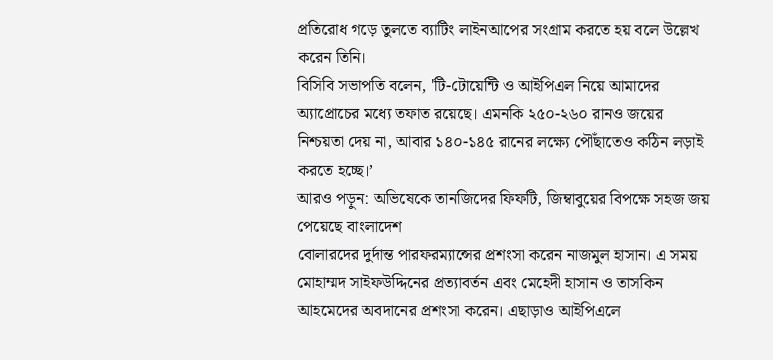প্রতিরোধ গড়ে তুলতে ব্যাটিং লাইনআপের সংগ্রাম করতে হয় বলে উল্লেখ করেন তিনি।
বিসিবি সভাপতি বলেন, 'টি-টোয়েন্টি ও আইপিএল নিয়ে আমাদের অ্যাপ্রোচের মধ্যে তফাত রয়েছে। এমনকি ২৫০-২৬০ রানও জয়ের নিশ্চয়তা দেয় না, আবার ১৪০-১৪৫ রানের লক্ষ্যে পৌঁছাতেও কঠিন লড়াই করতে হচ্ছে।’
আরও পড়ুন: অভিষেকে তানজিদের ফিফটি, জিম্বাবুয়ের বিপক্ষে সহজ জয় পেয়েছে বাংলাদেশ
বোলারদের দুর্দান্ত পারফরম্যান্সের প্রশংসা করেন নাজমুল হাসান। এ সময় মোহাম্মদ সাইফউদ্দিনের প্রত্যাবর্তন এবং মেহেদী হাসান ও তাসকিন আহমেদের অবদানের প্রশংসা করেন। এছাড়াও আইপিএলে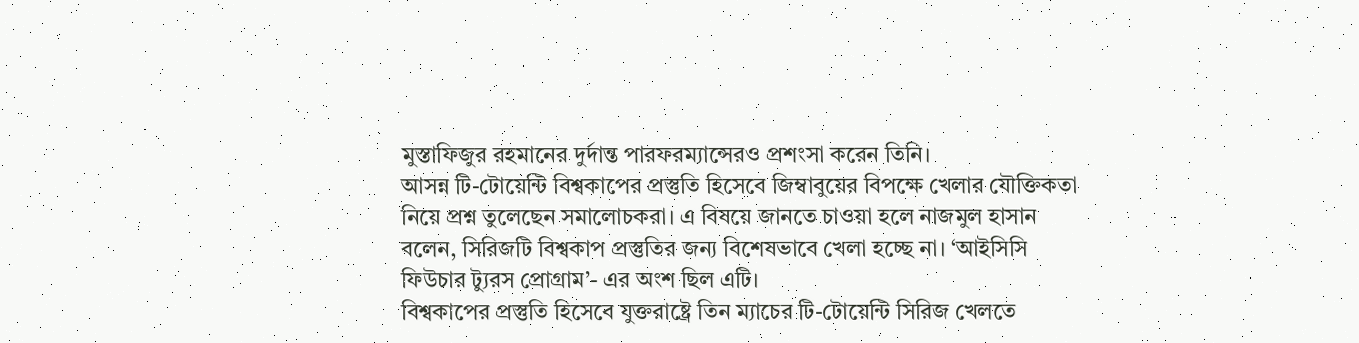মুস্তাফিজুর রহমানের দুর্দান্ত পারফরম্যান্সেরও প্রশংসা করেন তিনি।
আসন্ন টি-টোয়েন্টি বিশ্বকাপের প্রস্তুতি হিসেবে জিম্বাবুয়ের বিপক্ষে খেলার যৌক্তিকতা নিয়ে প্রশ্ন তুলেছেন সমালোচকরা। এ বিষয়ে জানতে চাওয়া হলে নাজমুল হাসান বলেন, সিরিজটি বিশ্বকাপ প্রস্তুতির জন্য বিশেষভাবে খেলা হচ্ছে না। ‘আইসিসি ফিউচার ট্যুরস প্রোগ্রাম’- এর অংশ ছিল এটি।
বিশ্বকাপের প্রস্তুতি হিসেবে যুক্তরাষ্ট্রে তিন ম্যাচের টি-টোয়েন্টি সিরিজ খেলতে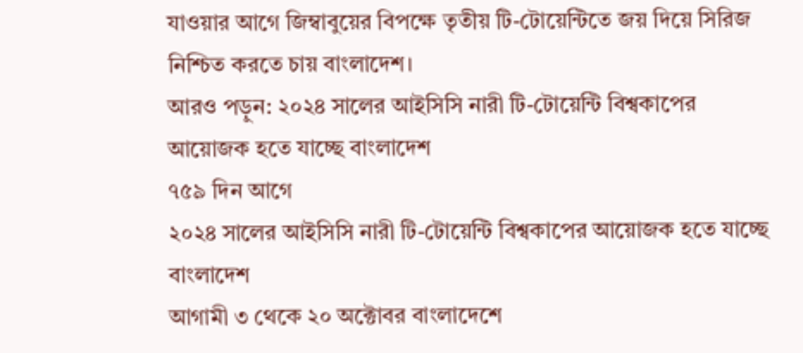যাওয়ার আগে জিম্বাবুয়ের বিপক্ষে তৃতীয় টি-টোয়েন্টিতে জয় দিয়ে সিরিজ নিশ্চিত করতে চায় বাংলাদেশ।
আরও পড়ুন: ২০২৪ সালের আইসিসি নারী টি-টোয়েন্টি বিশ্বকাপের আয়োজক হতে যাচ্ছে বাংলাদেশ
৭৫৯ দিন আগে
২০২৪ সালের আইসিসি নারী টি-টোয়েন্টি বিশ্বকাপের আয়োজক হতে যাচ্ছে বাংলাদেশ
আগামী ৩ থেকে ২০ অক্টোবর বাংলাদেশে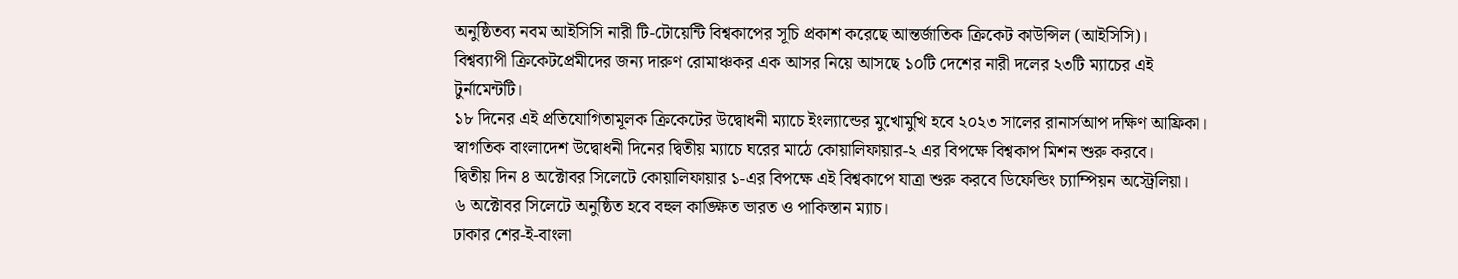অনুষ্ঠিতব্য নবম আইসিসি নারী টি-টোয়েন্টি বিশ্বকাপের সূচি প্রকাশ করেছে আন্তর্জাতিক ক্রিকেট কাউন্সিল (আইসিসি)।
বিশ্বব্যাপী ক্রিকেটপ্রেমীদের জন্য দারুণ রোমাঞ্চকর এক আসর নিয়ে আসছে ১০টি দেশের নারী দলের ২৩টি ম্যাচের এই টুর্নামেন্টটি।
১৮ দিনের এই প্রতিযোগিতামূলক ক্রিকেটের উদ্বোধনী ম্যাচে ইংল্যান্ডের মুখোমুখি হবে ২০২৩ সালের রানার্সআপ দক্ষিণ আফ্রিকা।
স্বাগতিক বাংলাদেশ উদ্বোধনী দিনের দ্বিতীয় ম্যাচে ঘরের মাঠে কোয়ালিফায়ার-২ এর বিপক্ষে বিশ্বকাপ মিশন শুরু করবে।
দ্বিতীয় দিন ৪ অক্টোবর সিলেটে কোয়ালিফায়ার ১-এর বিপক্ষে এই বিশ্বকাপে যাত্রা শুরু করবে ডিফেন্ডিং চ্যাম্পিয়ন অস্ট্রেলিয়া।
৬ অক্টোবর সিলেটে অনুষ্ঠিত হবে বহুল কাঙ্ক্ষিত ভারত ও পাকিস্তান ম্যাচ।
ঢাকার শের-ই-বাংলা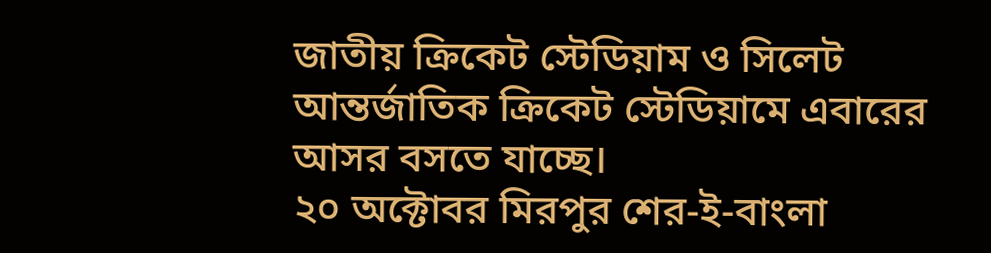জাতীয় ক্রিকেট স্টেডিয়াম ও সিলেট আন্তর্জাতিক ক্রিকেট স্টেডিয়ামে এবারের আসর বসতে যাচ্ছে।
২০ অক্টোবর মিরপুর শের-ই-বাংলা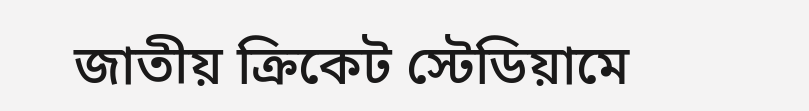জাতীয় ক্রিকেট স্টেডিয়ামে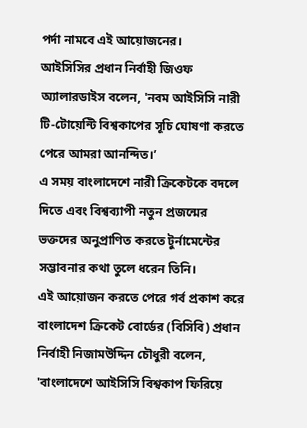পর্দা নামবে এই আয়োজনের।
আইসিসির প্রধান নির্বাহী জিওফ অ্যালারডাইস বলেন, 'নবম আইসিসি নারী টি-টোয়েন্টি বিশ্বকাপের সূচি ঘোষণা করতে পেরে আমরা আনন্দিত।’
এ সময় বাংলাদেশে নারী ক্রিকেটকে বদলে দিতে এবং বিশ্বব্যাপী নতুন প্রজন্মের ভক্তদের অনুপ্রাণিত করতে টুর্নামেন্টের সম্ভাবনার কথা তুলে ধরেন তিনি।
এই আয়োজন করতে পেরে গর্ব প্রকাশ করে বাংলাদেশ ক্রিকেট বোর্ডের (বিসিবি) প্রধান নির্বাহী নিজামউদ্দিন চৌধুরী বলেন, 'বাংলাদেশে আইসিসি বিশ্বকাপ ফিরিয়ে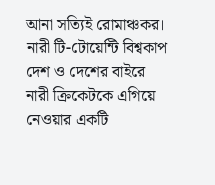আনা সত্যিই রোমাঞ্চকর। নারী টি-টোয়েন্টি বিশ্বকাপ দেশ ও দেশের বাইরে নারী ক্রিকেটকে এগিয়ে নেওয়ার একটি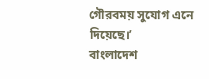গৌরবময় সুযোগ এনে দিয়েছে।’
বাংলাদেশ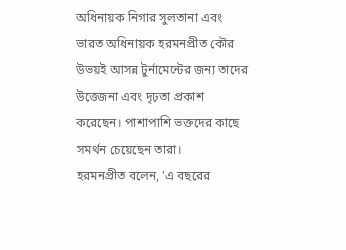অধিনায়ক নিগার সুলতানা এবং ভারত অধিনায়ক হরমনপ্রীত কৌর উভয়ই আসন্ন টুর্নামেন্টের জন্য তাদের উত্তেজনা এবং দৃঢ়তা প্রকাশ করেছেন। পাশাপাশি ভক্তদের কাছে সমর্থন চেয়েছেন তারা।
হরমনপ্রীত বলেন, 'এ বছরের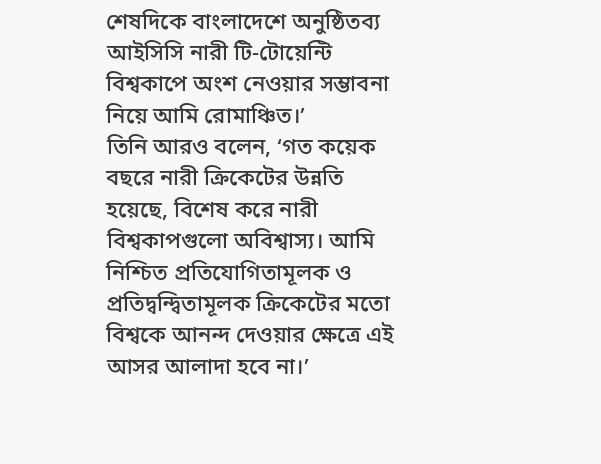শেষদিকে বাংলাদেশে অনুষ্ঠিতব্য আইসিসি নারী টি-টোয়েন্টি বিশ্বকাপে অংশ নেওয়ার সম্ভাবনা নিয়ে আমি রোমাঞ্চিত।’
তিনি আরও বলেন, ‘গত কয়েক বছরে নারী ক্রিকেটের উন্নতি হয়েছে, বিশেষ করে নারী বিশ্বকাপগুলো অবিশ্বাস্য। আমি নিশ্চিত প্রতিযোগিতামূলক ও প্রতিদ্বন্দ্বিতামূলক ক্রিকেটের মতো বিশ্বকে আনন্দ দেওয়ার ক্ষেত্রে এই আসর আলাদা হবে না।’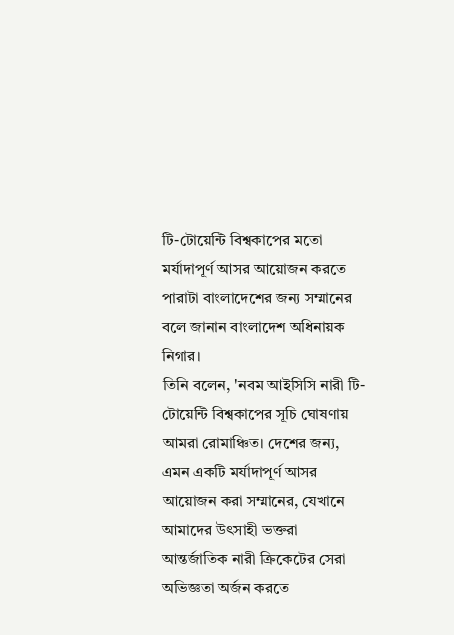টি-টোয়েন্টি বিশ্বকাপের মতো মর্যাদাপূর্ণ আসর আয়োজন করতে পারাটা বাংলাদেশের জন্য সম্মানের বলে জানান বাংলাদেশ অধিনায়ক নিগার।
তিনি বলেন, 'নবম আইসিসি নারী টি-টোয়েন্টি বিশ্বকাপের সূচি ঘোষণায় আমরা রোমাঞ্চিত। দেশের জন্য, এমন একটি মর্যাদাপূর্ণ আসর আয়োজন করা সম্মানের, যেখানে আমাদের উৎসাহী ভক্তরা আন্তর্জাতিক নারী ক্রিকেটের সেরা অভিজ্ঞতা অর্জন করতে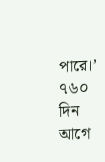পারে।’
৭৬০ দিন আগে